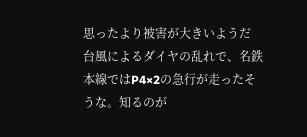思ったより被害が大きいようだ
台風によるダイヤの乱れで、名鉄本線ではP4×2の急行が走ったそうな。知るのが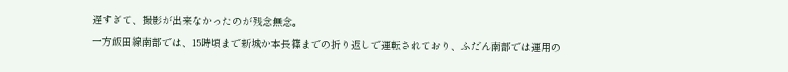遅すぎて、撮影が出来なかったのが残念無念。
一方飯田線南部では、15時頃まで新城か本長篠までの折り返しで運転されており、ふだん南部では運用の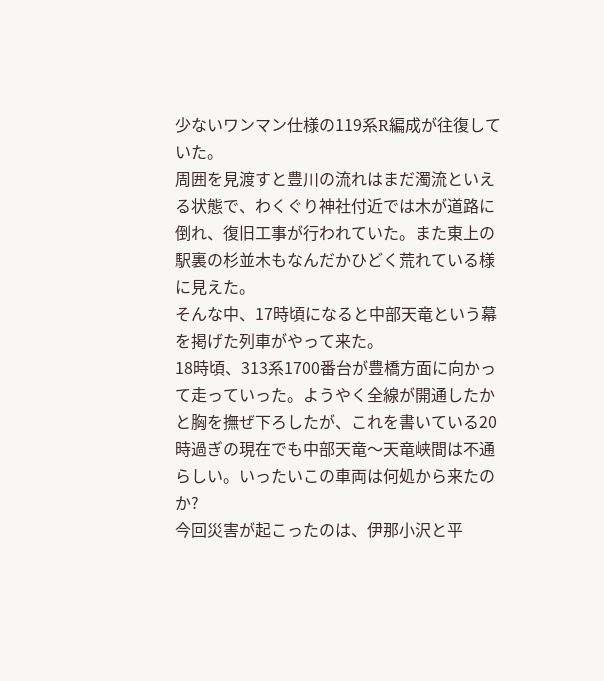少ないワンマン仕様の119系R編成が往復していた。
周囲を見渡すと豊川の流れはまだ濁流といえる状態で、わくぐり神社付近では木が道路に倒れ、復旧工事が行われていた。また東上の駅裏の杉並木もなんだかひどく荒れている様に見えた。
そんな中、17時頃になると中部天竜という幕を掲げた列車がやって来た。
18時頃、313系1700番台が豊橋方面に向かって走っていった。ようやく全線が開通したかと胸を撫ぜ下ろしたが、これを書いている20時過ぎの現在でも中部天竜〜天竜峡間は不通らしい。いったいこの車両は何処から来たのか?
今回災害が起こったのは、伊那小沢と平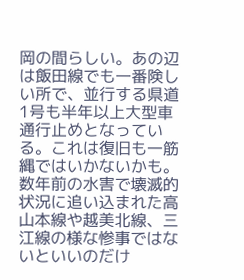岡の間らしい。あの辺は飯田線でも一番険しい所で、並行する県道1号も半年以上大型車通行止めとなっている。これは復旧も一筋縄ではいかないかも。数年前の水害で壊滅的状況に追い込まれた高山本線や越美北線、三江線の様な惨事ではないといいのだけ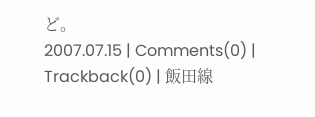ど。
2007.07.15 | Comments(0) | Trackback(0) | 飯田線